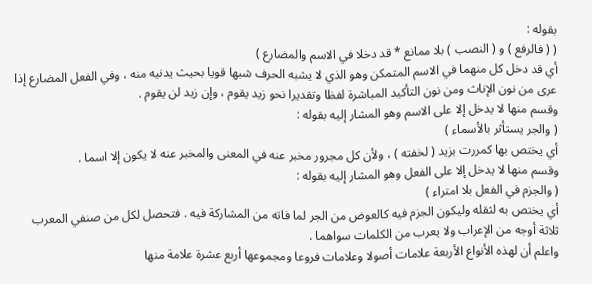بقوله :
( ( فالرفع ) و ( النصب ) بلا ممانع * قد دخلا في الاسم والمضارع )
أي قد دخل كل منهما في الاسم المتمكن وهو الذي لا يشبه الحرف شبها قويا بحيث يدنيه منه ، وفي الفعل المضارع إذا عرى من نون الإناث ومن نون التأكيد المباشرة لفظا وتقديرا نحو زيد يقوم ، وإن زيد لن يقوم .
وقسم منها لا يدخل إلا على الاسم وهو المشار إليه بقوله :
( والجر يستأثر بالأسماء )
أي يختص بها كمررت بزيد ( لخفته ) ، ولأن كل مجرور مخبر عنه في المعنى والمخبر عنه لا يكون إلا اسما .
وقسم منها لا يدخل إلا على الفعل وهو المشار إليه بقوله :
( والجزم في الفعل بلا امتراء )
أي يختص به لثقله وليكون الجزم فيه كالعوض من الجر لما فاته من المشاركة فيه . فتحصل لكل من صنفي المعرب ثلاثة أوجه من الإعراب ولا يعرب من الكلمات سواهما .
واعلم أن لهذه الأنواع الأربعة علامات أصولا وعلامات فروعا ومجموعها أربع عشرة علامة منها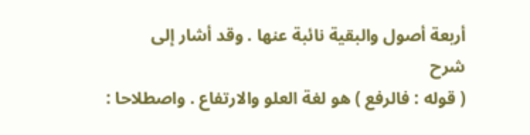أربعة أصول والبقية نائبة عنها . وقد أشار إلى
شرح
( قوله : فالرفع ) هو لغة العلو والارتفاع . واصطلاحا :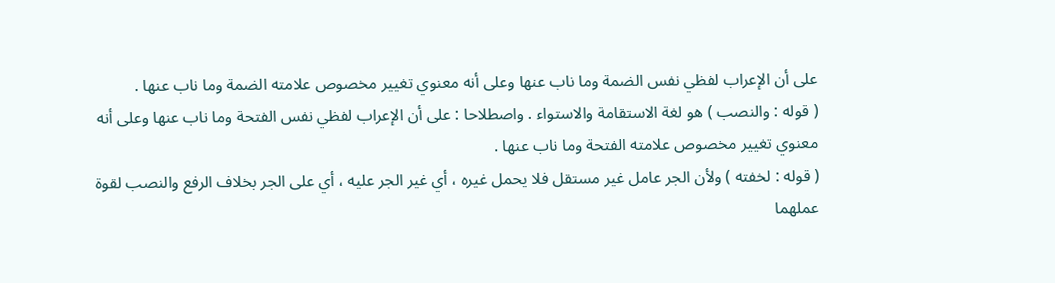على أن الإعراب لفظي نفس الضمة وما ناب عنها وعلى أنه معنوي تغيير مخصوص علامته الضمة وما ناب عنها .
( قوله : والنصب ) هو لغة الاستقامة والاستواء . واصطلاحا : على أن الإعراب لفظي نفس الفتحة وما ناب عنها وعلى أنه معنوي تغيير مخصوص علامته الفتحة وما ناب عنها .
( قوله : لخفته ) ولأن الجر عامل غير مستقل فلا يحمل غيره ، أي غير الجر عليه ، أي على الجر بخلاف الرفع والنصب لقوة عملهما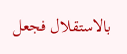بالاستقلال فجعل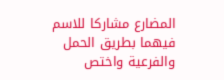المضارع مشاركا للاسم فيهما بطريق الحمل والفرعية واختص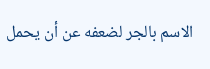الاسم بالجر لضعفه عن أن يحمل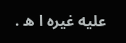عليه غيره ا ه .